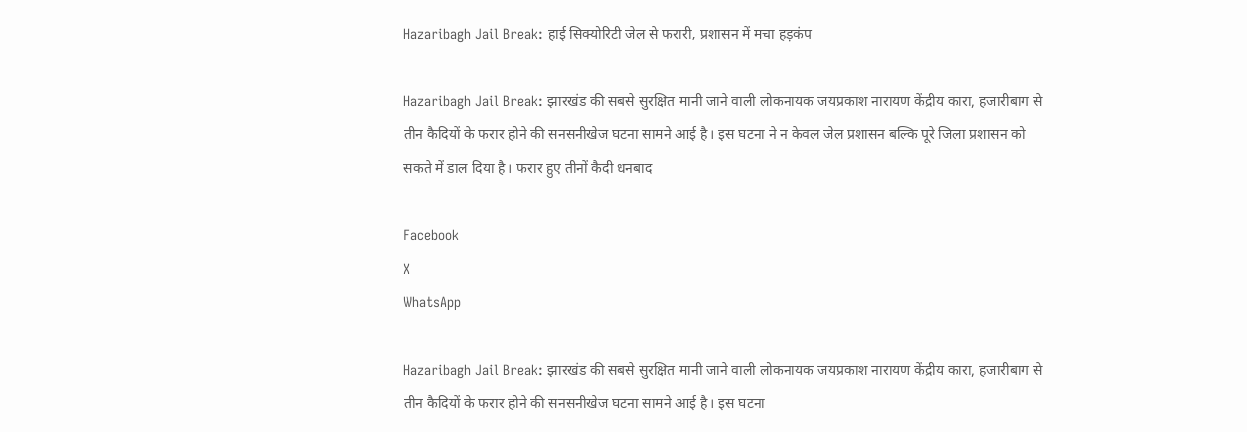Hazaribagh Jail Break: हाई सिक्योरिटी जेल से फरारी‚ प्रशासन में मचा हड़कंप

Hazaribagh Jail Break: झारखंड की सबसे सुरक्षित मानी जाने वाली लोकनायक जयप्रकाश नारायण केंद्रीय कारा, हजारीबाग से तीन कैदियों के फरार होने की सनसनीखेज घटना सामने आई है। इस घटना ने न केवल जेल प्रशासन बल्कि पूरे जिला प्रशासन को सकते में डाल दिया है। फरार हुए तीनों कैदी धनबाद

Facebook
X
WhatsApp

Hazaribagh Jail Break: झारखंड की सबसे सुरक्षित मानी जाने वाली लोकनायक जयप्रकाश नारायण केंद्रीय कारा, हजारीबाग से तीन कैदियों के फरार होने की सनसनीखेज घटना सामने आई है। इस घटना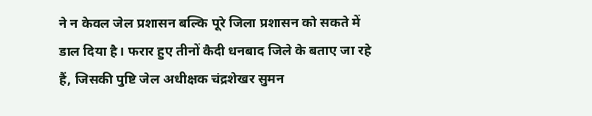ने न केवल जेल प्रशासन बल्कि पूरे जिला प्रशासन को सकते में डाल दिया है। फरार हुए तीनों कैदी धनबाद जिले के बताए जा रहे हैं, जिसकी पुष्टि जेल अधीक्षक चंद्रशेखर सुमन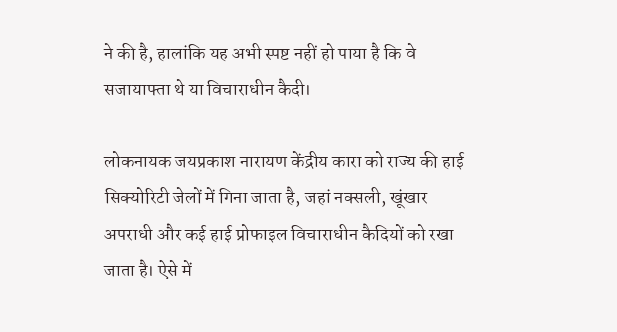ने की है, हालांकि यह अभी स्पष्ट नहीं हो पाया है कि वे सजायाफ्ता थे या विचाराधीन कैदी।

लोकनायक जयप्रकाश नारायण केंद्रीय कारा को राज्य की हाई सिक्योरिटी जेलों में गिना जाता है, जहां नक्सली, खूंखार अपराधी और कई हाई प्रोफाइल विचाराधीन कैदियों को रखा जाता है। ऐसे में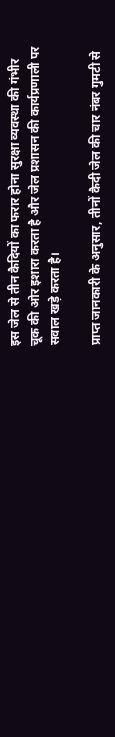इस जेल से तीन कैदियों का फरार होना सुरक्षा व्यवस्था की गंभीर चूक की ओर इशारा करता है और जेल प्रशासन की कार्यप्रणाली पर सवाल खड़े करता है।

प्राप्त जानकारी के अनुसार, तीनों कैदी जेल की चार नंबर गुमटी से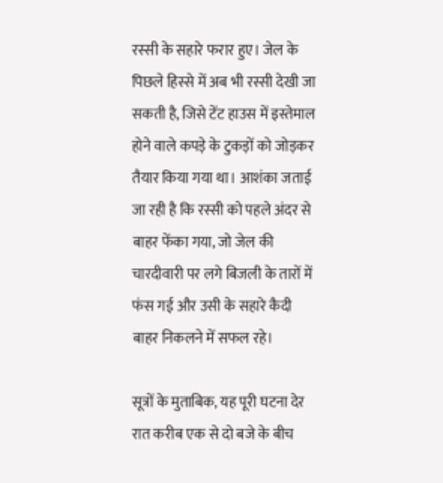रस्सी के सहारे फरार हुए। जेल के पिछले हिस्से में अब भी रस्सी देखी जा सकती है, जिसे टेंट हाउस में इस्तेमाल होने वाले कपड़े के टुकड़ों को जोड़कर तैयार किया गया था। आशंका जताई जा रही है कि रस्सी को पहले अंदर से बाहर फेंका गया, जो जेल की चारदीवारी पर लगे बिजली के तारों में फंस गई और उसी के सहारे कैदी बाहर निकलने में सफल रहे।

सूत्रों के मुताबिक, यह पूरी घटना देर रात करीब एक से दो बजे के बीच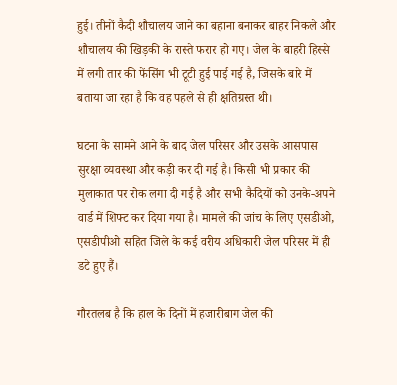हुई। तीनों कैदी शौचालय जाने का बहाना बनाकर बाहर निकले और शौचालय की खिड़की के रास्ते फरार हो गए। जेल के बाहरी हिस्से में लगी तार की फेंसिंग भी टूटी हुई पाई गई है, जिसके बारे में बताया जा रहा है कि वह पहले से ही क्षतिग्रस्त थी।

घटना के सामने आने के बाद जेल परिसर और उसके आसपास सुरक्षा व्यवस्था और कड़ी कर दी गई है। किसी भी प्रकार की मुलाकात पर रोक लगा दी गई है और सभी कैदियों को उनके-अपने वार्ड में शिफ्ट कर दिया गया है। मामले की जांच के लिए एसडीओ, एसडीपीओ सहित जिले के कई वरीय अधिकारी जेल परिसर में ही डटे हुए हैं।

गौरतलब है कि हाल के दिनों में हजारीबाग जेल की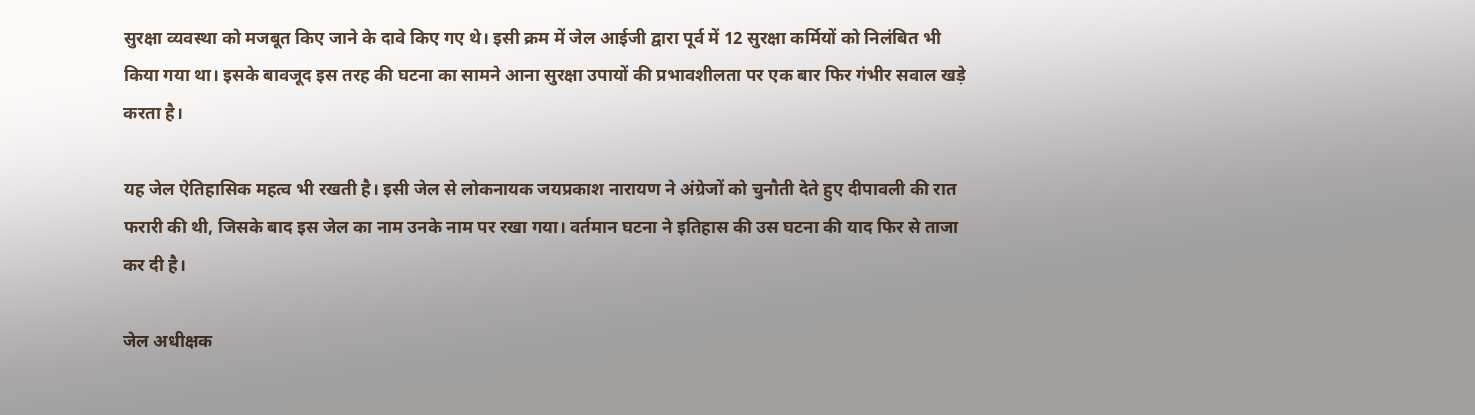सुरक्षा व्यवस्था को मजबूत किए जाने के दावे किए गए थे। इसी क्रम में जेल आईजी द्वारा पूर्व में 12 सुरक्षा कर्मियों को निलंबित भी किया गया था। इसके बावजूद इस तरह की घटना का सामने आना सुरक्षा उपायों की प्रभावशीलता पर एक बार फिर गंभीर सवाल खड़े करता है।

यह जेल ऐतिहासिक महत्व भी रखती है। इसी जेल से लोकनायक जयप्रकाश नारायण ने अंग्रेजों को चुनौती देते हुए दीपावली की रात फरारी की थी, जिसके बाद इस जेल का नाम उनके नाम पर रखा गया। वर्तमान घटना ने इतिहास की उस घटना की याद फिर से ताजा कर दी है।

जेल अधीक्षक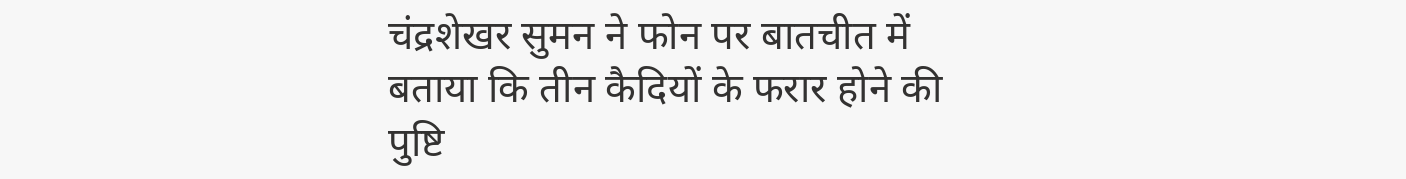चंद्रशेखर सुमन ने फोन पर बातचीत में बताया कि तीन कैदियों के फरार होने की पुष्टि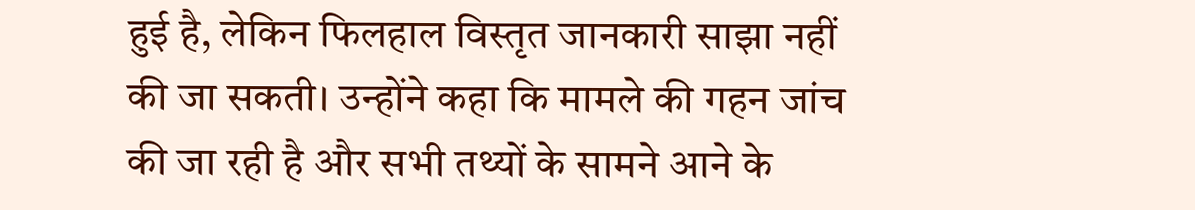हुई है, लेकिन फिलहाल विस्तृत जानकारी साझा नहीं की जा सकती। उन्होंने कहा कि मामले की गहन जांच की जा रही है और सभी तथ्यों के सामने आने के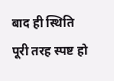बाद ही स्थिति पूरी तरह स्पष्ट हो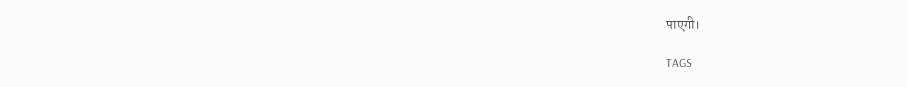पाएगी।

TAGS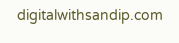digitalwithsandip.com